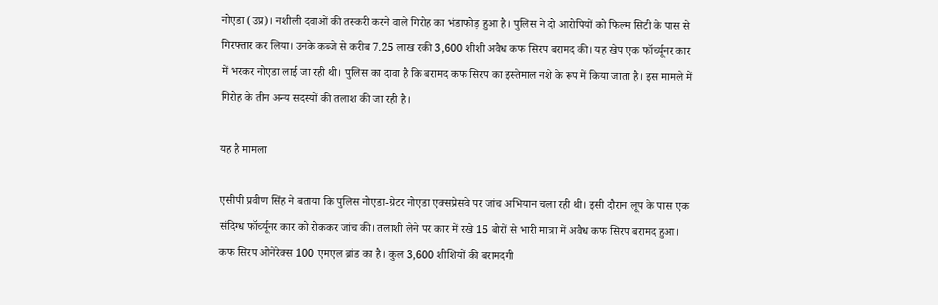नोएडा (उप्र)। नशीली दवाओं की तस्करी करने वाले गिरोह का भंडाफोड़ हुआ है। पुलिस ने दो आरोपियों को फिल्म सिटी के पास से गिरफ्तार कर लिया। उनके कब्जे से करीब 7.25 लाख रकी 3,600 शीशी अवैध कफ सिरप बरामद की। यह खेप एक फॉर्च्यूनर कार में भरकर नोएडा लाई जा रही थी। पुलिस का दावा है कि बरामद कफ सिरप का इस्तेमाल नशे के रूप में किया जाता है। इस मामले में गिरोह के तीन अन्य सदस्यों की तलाश की जा रही है।

यह है मामला

एसीपी प्रवीण सिंह ने बताया कि पुलिस नोएडा-ग्रेटर नोएडा एक्सप्रेसवे पर जांच अभियान चला रही थी। इसी दौरान लूप के पास एक संदिग्ध फॉर्च्यूनर कार को रोककर जांच की। तलाशी लेने पर कार में रखे 15 बोरों से भारी मात्रा में अवैध कफ सिरप बरामद हुआ। कफ सिरप ओनेरेक्स 100 एमएल ब्रांड का है। कुल 3,600 शीशियों की बरामदगी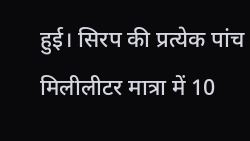हुई। सिरप की प्रत्येक पांच मिलीलीटर मात्रा में 10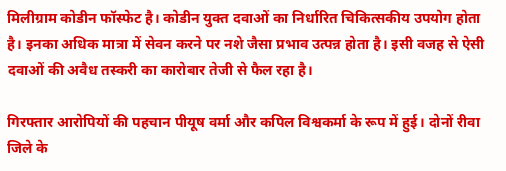मिलीग्राम कोडीन फॉस्फेट है। कोडीन युक्त दवाओं का निर्धारित चिकित्सकीय उपयोग होता है। इनका अधिक मात्रा में सेवन करने पर नशे जैसा प्रभाव उत्पन्न होता है। इसी वजह से ऐसी दवाओं की अवैध तस्करी का कारोबार तेजी से फैल रहा है।

गिरफ्तार आरोपियों की पहचान पीयूष वर्मा और कपिल विश्वकर्मा के रूप में हुई। दोनों रीवा जिले के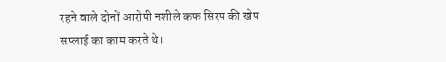रहने वाले दोनों आरोपी नशीले कफ सिरप की खेप सप्लाई का काम करते थे।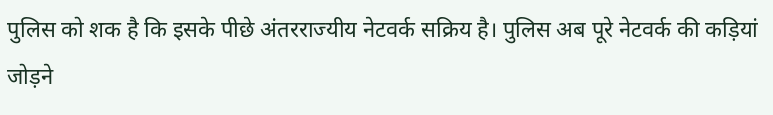पुलिस को शक है कि इसके पीछे अंतरराज्यीय नेटवर्क सक्रिय है। पुलिस अब पूरे नेटवर्क की कड़ियां जोड़ने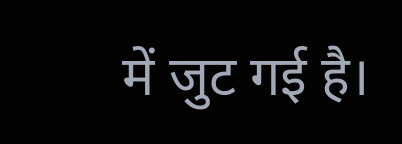में जुट गई है।